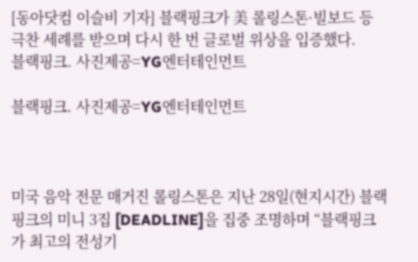[동아닷컴 이슬비 기자] 블랙핑크가 美 롤링스톤·빌보드 등 극찬 세례를 받으며 다시 한 번 글로벌 위상을 입증했다.
블랙핑크. 사진제공=YG엔터테인먼트

블랙핑크. 사진제공=YG엔터테인먼트



미국 음악 전문 매거진 롤링스톤은 지난 28일(현지시간) 블랙핑크의 미니 3집 [DEADLINE]을 집중 조명하며 “블랙핑크가 최고의 전성기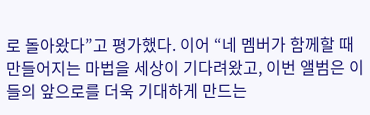로 돌아왔다”고 평가했다. 이어 “네 멤버가 함께할 때 만들어지는 마법을 세상이 기다려왔고, 이번 앨범은 이들의 앞으로를 더욱 기대하게 만드는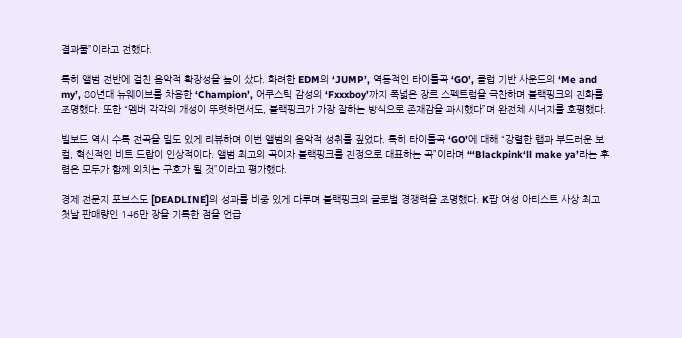결과물”이라고 전했다.

특히 앨범 전반에 걸친 음악적 확장성을 높이 샀다. 화려한 EDM의 ‘JUMP’, 역동적인 타이틀곡 ‘GO’, 클럽 기반 사운드의 ‘Me and my’, 80년대 뉴웨이브를 차용한 ‘Champion’, 어쿠스틱 감성의 ‘Fxxxboy’까지 폭넓은 장르 스펙트럼을 극찬하며 블랙핑크의 진화를 조명했다. 또한 “멤버 각각의 개성이 뚜렷하면서도, 블랙핑크가 가장 잘하는 방식으로 존재감을 과시했다”며 완전체 시너지를 호평했다.

빌보드 역시 수록 전곡을 밀도 있게 리뷰하며 이번 앨범의 음악적 성취를 짚었다. 특히 타이틀곡 ‘GO’에 대해 “강렬한 랩과 부드러운 보컬, 혁신적인 비트 드랍이 인상적이다. 앨범 최고의 곡이자 블랙핑크를 진정으로 대표하는 곡”이라며 “‘Blackpink‘ll make ya’라는 후렴은 모두가 함께 외치는 구호가 될 것”이라고 평가했다.

경제 전문지 포브스도 [DEADLINE]의 성과를 비중 있게 다루며 블랙핑크의 글로벌 경쟁력을 조명했다. K팝 여성 아티스트 사상 최고 첫날 판매량인 146만 장을 기록한 점을 언급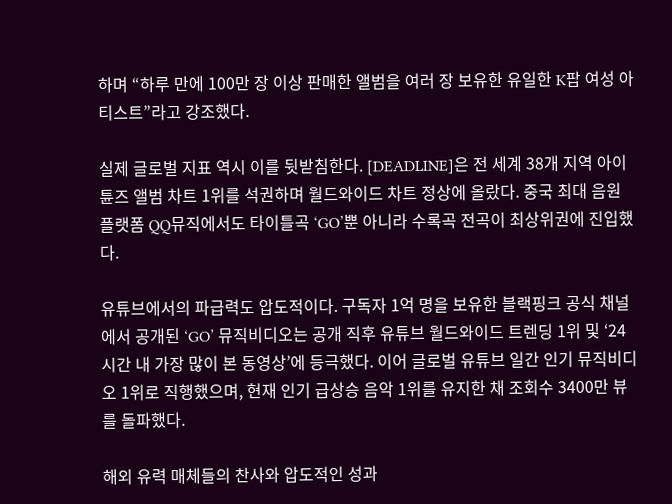하며 “하루 만에 100만 장 이상 판매한 앨범을 여러 장 보유한 유일한 K팝 여성 아티스트”라고 강조했다.

실제 글로벌 지표 역시 이를 뒷받침한다. [DEADLINE]은 전 세계 38개 지역 아이튠즈 앨범 차트 1위를 석권하며 월드와이드 차트 정상에 올랐다. 중국 최대 음원 플랫폼 QQ뮤직에서도 타이틀곡 ‘GO’뿐 아니라 수록곡 전곡이 최상위권에 진입했다.

유튜브에서의 파급력도 압도적이다. 구독자 1억 명을 보유한 블랙핑크 공식 채널에서 공개된 ‘GO’ 뮤직비디오는 공개 직후 유튜브 월드와이드 트렌딩 1위 및 ‘24시간 내 가장 많이 본 동영상’에 등극했다. 이어 글로벌 유튜브 일간 인기 뮤직비디오 1위로 직행했으며, 현재 인기 급상승 음악 1위를 유지한 채 조회수 3400만 뷰를 돌파했다.

해외 유력 매체들의 찬사와 압도적인 성과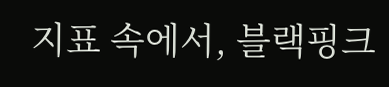지표 속에서, 블랙핑크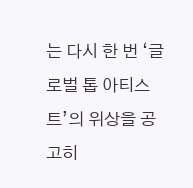는 다시 한 번 ‘글로벌 톱 아티스트’의 위상을 공고히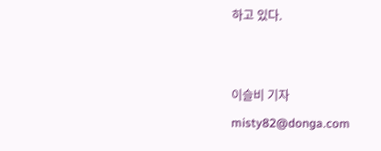하고 있다.


이슬비 기자 misty82@donga.com